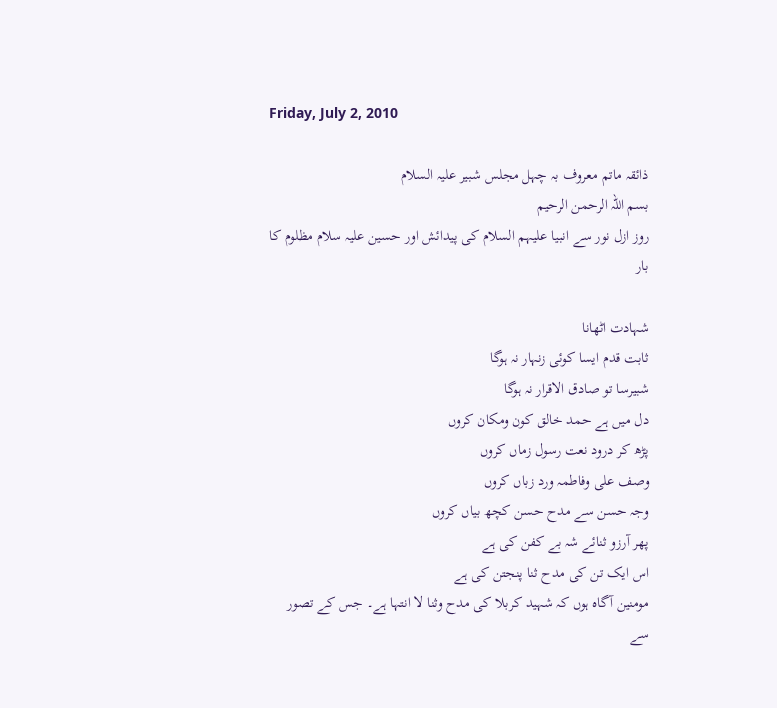Friday, July 2, 2010

ذائقہ ماتم معروف بہ چہل مجلس شبیر علیہ السلام
بسم اللہ الرحمن الرحیم
روز ازل نور سے انبیا علیہم السلام کی پیدائش اور حسین علیہ سلام مظلوم کا بار

شہادت اٹھانا
ثابت قدم ایسا کوئی زنہار نہ ہوگا
شبیرسا تو صادق الاقرار نہ ہوگا
دل میں ہے حمد خالق کون ومکان کروں
پڑھ کر درود نعت رسول زماں کروں
وصف علی وفاطمہ ورد زباں کروں
وجہ حسن سے مدح حسن کچھ بیاں کروں
پھر آرزو ثنائے شہ بے کفن کی ہے
اس ایک تن کی مدح ثنا پنجتن کی ہے
مومنین آگاہ ہوں کہ شہید کربلا کی مدح وثنا لا انتہا ہے۔ جس کے تصور سے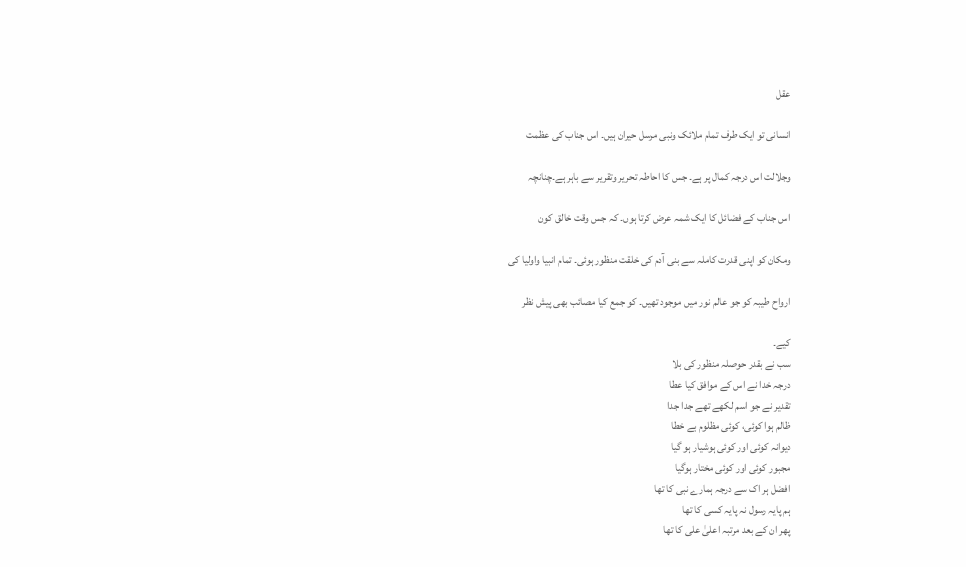عقل

انسانی تو ایک طرف تمام ملائک ونبی مرسل حیران ہیں۔ اس جناب کی عظمت

وجلالت اس درجہ کمال پر ہے۔ جس کا احاطہ تحریر وتقریر سے باہر ہے۔چنانچہ

اس جناب کے فضائل کا ایک شمہ عرض کرتا ہوں۔ کہ جس وقت خالق کون

ومکان کو اپنی قدرت کاملہ سے بنی آدم کی خلقت منظور ہوئی۔ تمام انبیا واولیا کی

ارواح طیبہ کو جو عالم نور میں موجود تھیں۔ کو جمع کیا مصائب بھی پیش نظر

کیے۔
سب نے بقدر حوصلہ منظور کی بلا
درجہ خدا نے اس کے موافق کیا عطا
تقدیر نے جو اسم لکھے تھے جدا جدا
ظالم ہوا کوئی، کوئی مظلوم بے خطا
دیوانہ کوئی اور کوئی ہوشیار ہو گیا
مجبور کوئی اور کوئی مختار ہوگیا
افضل ہر اک سے درجہ ہمارے نبی کا تھا
ہم پایہ رسول نہ پایہ کسی کا تھا
پھر ان کے بعد مرتبہ اعلیٰ علی کا تھا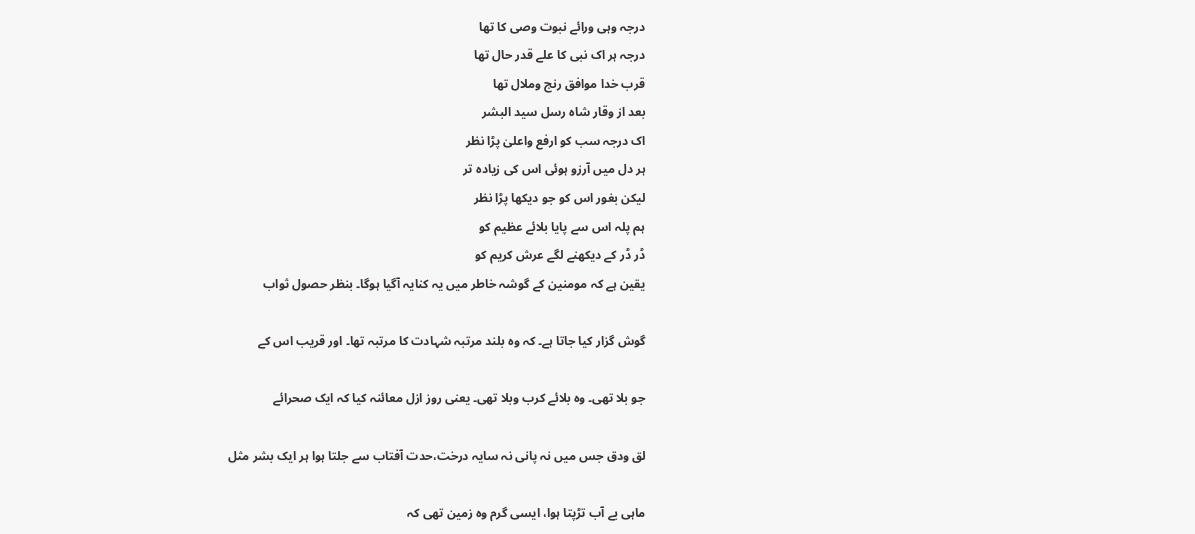درجہ وہی ورائے نبوت وصی کا تھا
درجہ ہر اک نبی کا علے قدر حال تھا
قرب خدا موافق رنج وملال تھا
بعد از وقار شاہ رسل سید البشر
اک درجہ سب کو ارفع واعلیٰ پڑا نظر
ہر دل میں آرزو ہوئی اس کی زیادہ تر
لیکن بغور اس کو جو دیکھا پڑا نظر
ہم پلہ اس سے پایا بلائے عظیم کو
ڈر ڈر کے دیکھنے لگے عرش کریم کو
یقین ہے کہ مومنین کے گوشہ خاطر میں یہ کنایہ آگیا ہوگا۔ بنظر حصول ثواب

گوش گزار کیا جاتا ہے۔ کہ وہ بلند مرتبہ شہادت کا مرتبہ تھا۔ اور قریب اس کے

جو بلا تھی۔ وہ بلائے کرب وبلا تھی۔ یعنی روز ازل معائنہ کیا کہ ایک صحرائے

لق ودق جس میں نہ پانی نہ سایہ درخت،حدت آفتاب سے جلتا ہوا ہر ایک بشر مثل

ماہی بے آب تڑپتا ہوا، ایسی گرم وہ زمین تھی کہ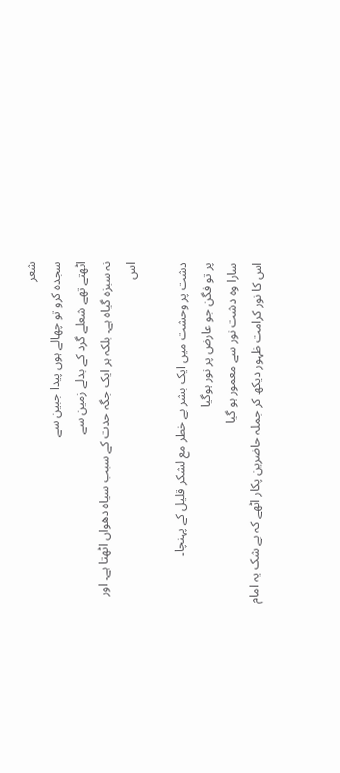شعر
سجدہ کرو تو چھالے ہوں پیدا جبین سے
اٹھتے تھے شعلے گرد کے بدلے زمین سے
نہ سبزہ گیاہ ہے۔ بلکہ ہر ایک جگہ حدت کے سبب سیاہ دھواں اٹھتا ہے۔ اور اس

دشت پر وحشت میں ایک بشر بے خطر مع لشکر قلیل کے پہنچا۔
پر تو فگن جو عارض پر نور ہوگیا
سارا وہ دشت نور سے معمور ہو گیا
اس کا نور کرامت ظہور دیکھ کر جملہ حاضرین پکار اٹھے کہ بے شک یہ امام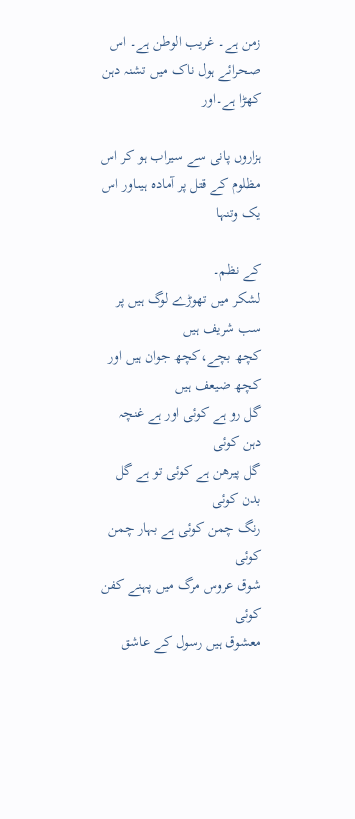زمن ہے۔ غریب الوطن ہے۔ اس صحرائے ہول ناک میں تشنہ دہن کھڑا ہے۔اور

ہزاروں پانی سے سیراب ہو کر اس مظلوم کے قتل پر آمادہ ہیںاور اس یک وتنہا

کے نظم۔
لشکر میں تھوڑے لوگ ہیں پر سب شریف ہیں
کچھ بچے،کچھ جوان ہیں اور کچھ ضیعف ہیں
گل رو ہے کوئی اور ہے غنچہ دہن کوئی
گل پیرھن ہے کوئی تو ہے گل بدن کوئی
رنگ چمن کوئی ہے بہار چمن کوئی
شوق عروس مرگ میں پہنے کفن کوئی
معشوق ہیں رسول کے عاشق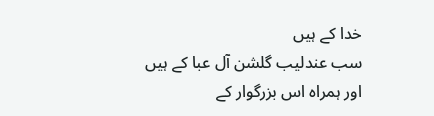خدا کے ہیں
سب عندلیب گلشن آل عبا کے ہیں
اور ہمراہ اس بزرگوار کے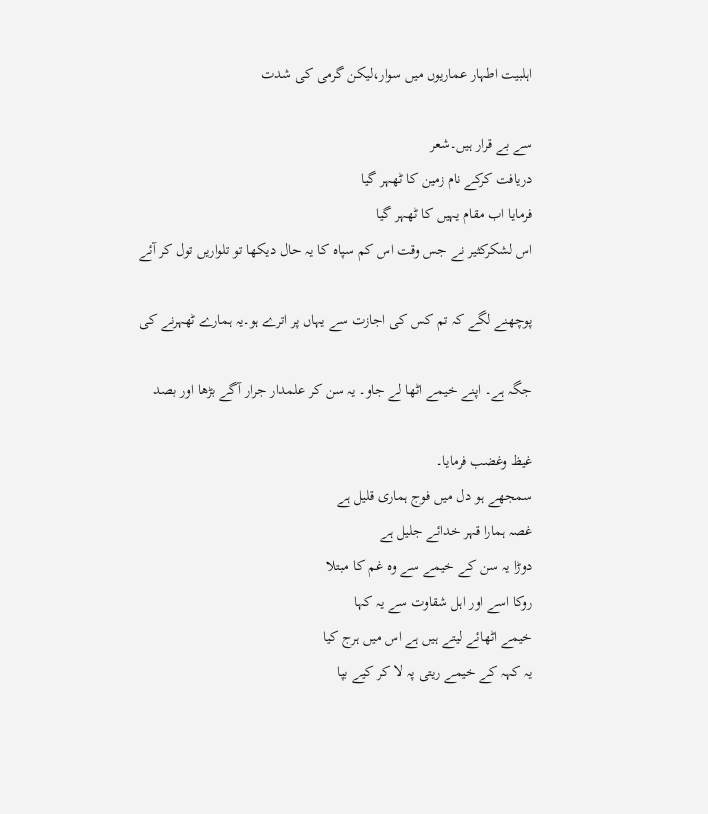اہلبیت اطہار عماریوں میں سوار،لیکن گرمی کی شدت

سے بے قرار ہیں۔شعر
دریافت کرکے نام زمین کا ٹھہر گیا
فرمایا اب مقام یہیں کا ٹھہر گیا
اس لشکرکثیر نے جس وقت اس کم سپاہ کا یہ حال دیکھا تو تلواریں تول کر آئے

پوچھنے لگے کہ تم کس کی اجازت سے یہاں پر اترے ہو۔یہ ہمارے ٹھہرنے کی

جگہ ہے۔ اپنے خیمے اٹھا لے جاو۔ یہ سن کر علمدار جرار آگے بڑھا اور بصد

غیظ وغضب فرمایا۔
سمجھے ہو دل میں فوج ہماری قلیل ہے
غصہ ہمارا قہر خدائے جلیل ہے
دوڑا یہ سن کے خیمے سے وہ غم کا مبتلا
روکا اسے اور اہل شقاوت سے یہ کہا
خیمے اٹھائے لیتے ہیں ہے اس میں ہرج کیا
یہ کہہ کے خیمے ریتی پہ لا کر کیے بپا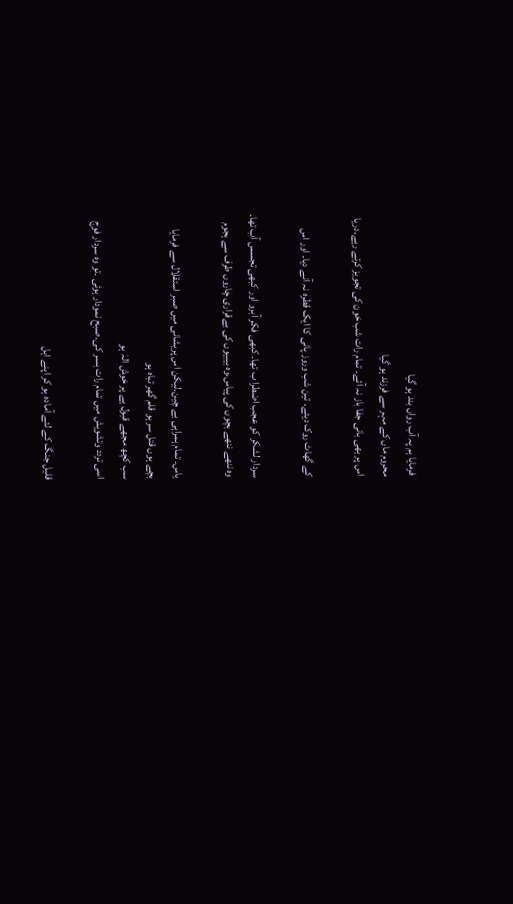فرمایا ہم پہ آب رواں بند ہو گیا
محروم ماں کے مہر سے فرزند ہو گیا
اس پر بھی بانی جفا باز نہ آئے۔ تمام رات شب خون کی تجویز کرتے رہے۔دریا

کے گھاٹ روک دیئے۔ تین شب وروز پانی کا ایک قطرہ نہ آنے دیا۔ اور اس

سردار لشکر کو عجب اضطرا ب تھا۔ کبھی فکر آبرو اور کبھی تجسس آب تھا۔
وہ ننھے ننھے بچوں کی پیاس،وہ بیبیوں کی بےقراری چاروں طرف سے ہجوم

یاس۔ تمام ہمراہی بے چین۔لیکن اس پریشانی میں صبر استقلال سے فرمایا
بچے ہوں قتل سر ہو قلم گھر تباہ ہو
سب کچھ مجھے قبول ہے پر خوش الہٰ ہو
اسی تردد وتشویش میں تمام رات بسر کی۔صبح نمودار ہوئی ۔تو وہ سردار فوج

قلیل جنگ کے لئے آمادہ ہو کر اپنے اہل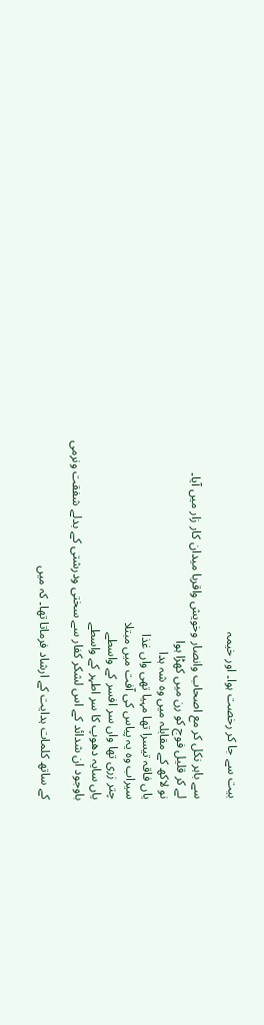بیت سے جا کر رخصت ہوا۔ اور خیمہ

سے باہر نکل کر مع اصحاب وانصار وخویش واقربا میدان کار زار میں آیا۔
لے کر قلیل فوج کو رن میں کھڑا ہوا
نو لاکھ کے مقابلہ میں وہ شہ ہدا
یاں فاقہ تیسرا تھا مہیا تھی واں غذا
سیراب وہ یہ پیاس کی آفت میں مبتلا
چتر زری تھا واں سر افسر کے واسطے
یاں سایہ دھوپ کا سر اطہر کے واسطے
باوجود ان شدائد کے اس لشکر کفار سے سختی ودرشتی کے بدلے شفقت ونرمی

کے ساتھ کلمات ہدایت کے ارشاد فرماتا تھا۔ کہ میں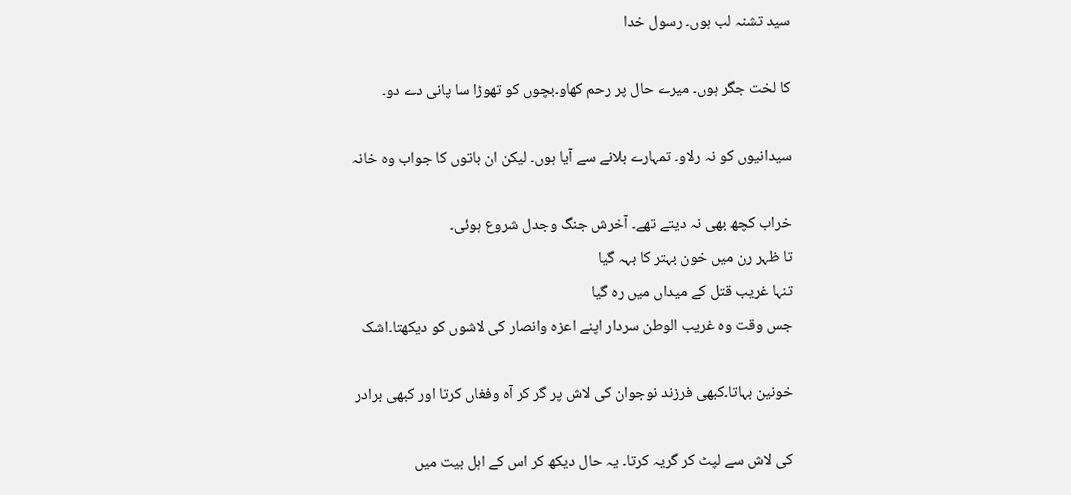سید تشنہ لب ہوں۔ رسول خدا

کا لخت جگر ہوں۔ میرے حال پر رحم کھاو۔بچوں کو تھوڑا سا پانی دے دو۔

سیدانیوں کو نہ رلاو۔ تمہارے بلانے سے آیا ہوں۔ لیکن ان باتوں کا جواب وہ خانہ

خراب کچھ بھی نہ دیتے تھے۔ آخرش جنگ وجدل شروع ہوئی۔
تا ظہر رن میں خون بہتر کا بہہ گیا
تنہا غریب قتل کے میداں میں رہ گیا
جس وقت وہ غریب الوطن سردار اپنے اعزہ وانصار کی لاشوں کو دیکھتا۔اشک

خونین بہاتا۔کبھی فرزند نوجوان کی لاش پر گر کر آہ وفغاں کرتا اور کبھی برادر

کی لاش سے لپٹ کر گریہ کرتا۔ یہ حال دیکھ کر اس کے اہل بیت میں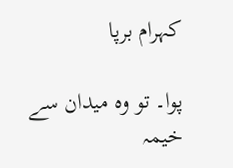کہرام برپا

پوا۔ تو وہ میدان سے خیمہ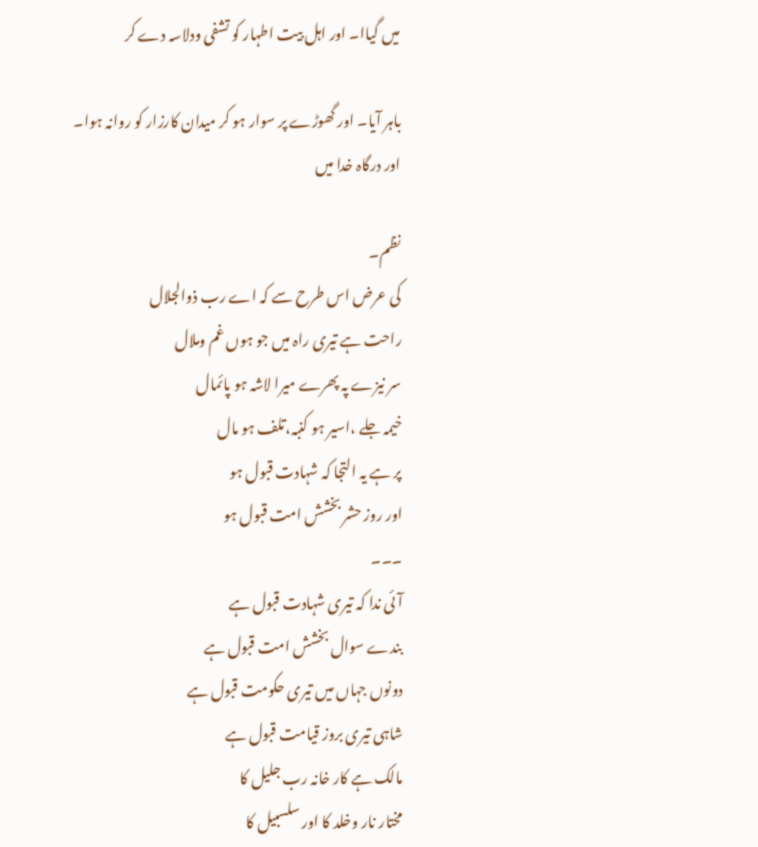میں گیاا۔ اور اہل بیت اطہار کو تشفی ودلاسہ دے کر

باہر آیا۔ اور گھوڑے پر سوار ہو کر میدان کارزار کو روانہ ہوا۔ اور درگاہ خدا میں

نظم۔
کی عرض اس طرح سے کہ اے رب ذوالجلال
راحت ہے تیری راہ میں جو ہوں غم وملال
سر نیزے پہ پھرے میرا لاشہ ہو پائمال
خیمہ جلے ،اسیر ہو کنبہ،تلف ہو مال
پر ہے یہ التجا کہ شہادت قبول ہو
اور روز حشر بخشش امت قبول ہو
۔۔۔
آئی ندا کہ تیری شہادت قبول ہے
بندے سوال بخشش امت قبول ہے
دونوں جہاں میں تیری حکومت قبول ہے
شاہی تیری بروز قیامت قبول ہے
مالک ہے کار خانہ رب جلیل کا
مختار نار وخلد کا اور سلسبیل کا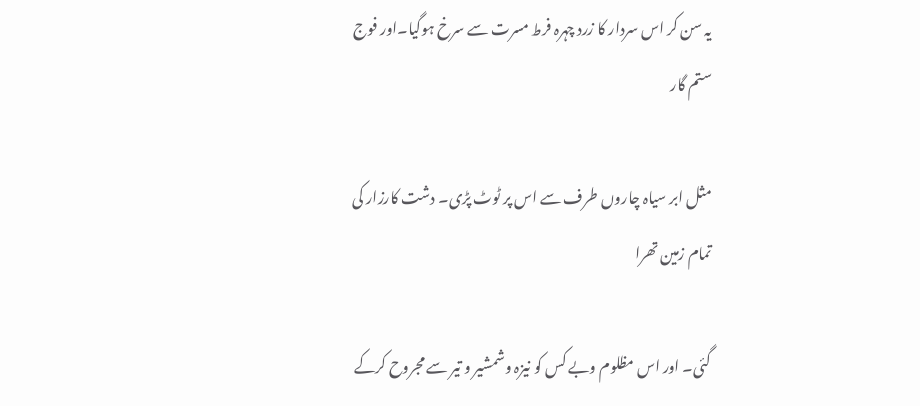یہ سن کر اس سردار کا زرد چہرہ فرط مسرت سے سرخ ہوگیا۔اور فوج ستم گار

مثل ابر سیاہ چاروں طرف سے اس پر ٹوٹ پڑی۔ دشت کارزار کی تمام زمین تھرا

گئی۔ اور اس مظلوم وبے کس کو نیزہ وشمشیر و تیر سے مجروح کرکے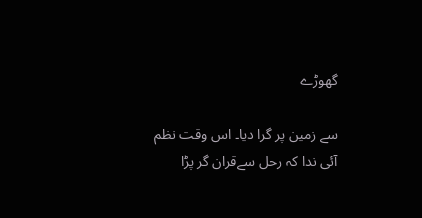گھوڑے

سے زمین پر گرا دیا۔ اس وقت نظم
آئی ندا کہ رحل سےقران گر پڑا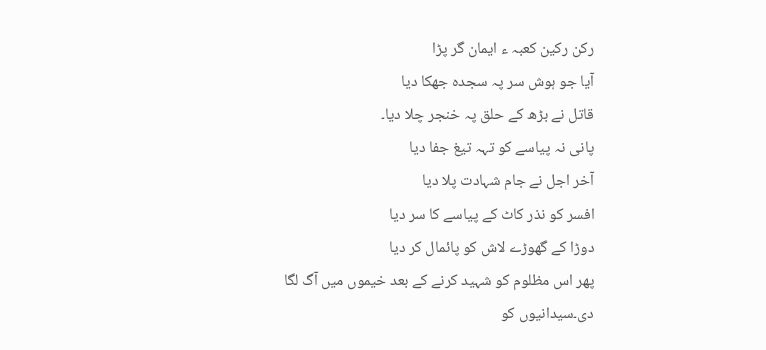رکن رکین کعبہ ء ایمان گر پڑا
آیا جو ہوش سر پہ سجدہ جھکا دیا
قاتل نے بڑھ کے حلق پہ خنجر چلا دیا۔
پانی نہ پیاسے کو تہہ تیغ جفا دیا
آخر اجل نے جام شہادت پلا دیا
افسر کو نذر کاٹ کے پیاسے کا سر دیا
دوڑا کے گھوڑے لاش کو پائمال کر دیا
پھر اس مظلوم کو شہید کرنے کے بعد خیموں میں آگ لگا دی۔سیدانیوں کو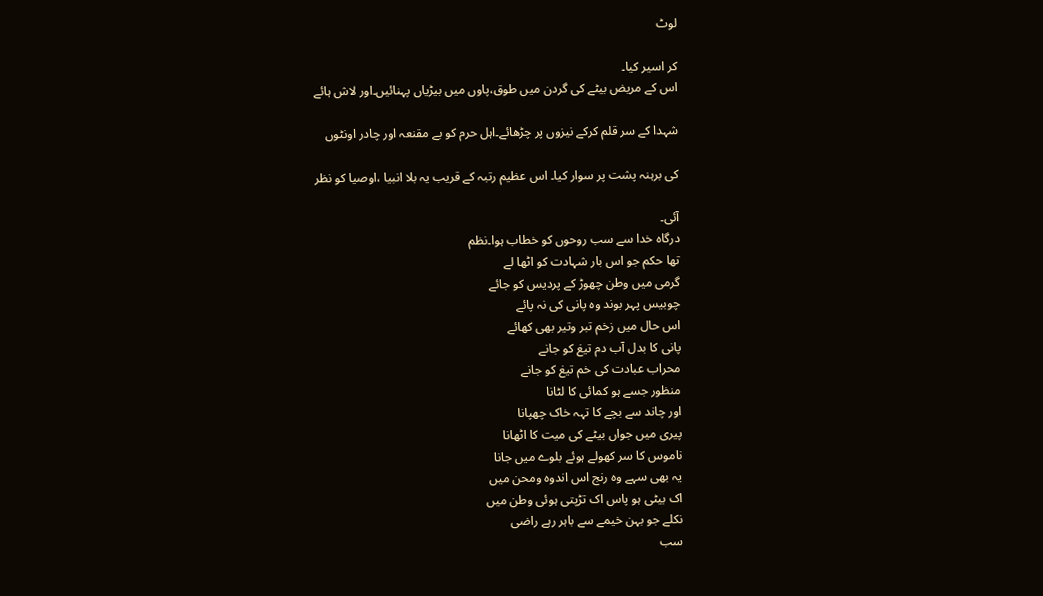لوٹ

کر اسیر کیا۔
اس کے مریض بیٹے کی گردن میں طوق،پاوں میں بیڑیاں پہنائیں۔اور لاش ہائے

شہدا کے سر قلم کرکے نیزوں پر چڑھائے۔اہل حرم کو بے مقنعہ اور چادر اونٹوں

کی برہنہ پشت پر سوار کیا۔ اس عظیم رتبہ کے قریب یہ بلا انبیا ،اوصیا کو نظر

آئی۔
درگاہ خدا سے سب روحوں کو خطاب ہوا۔نظم
تھا حکم جو اس بار شہادت کو اٹھا لے
گرمی میں وطن چھوڑ کے پردیس کو جائے
چوبیس پہر بوند وہ پانی کی نہ پائے
اس حال میں زخم تبر وتیر بھی کھائے
پانی کا بدل آب دم تیغ کو جانے
محراب عبادت کی خم تیغ کو جانے
منظور جسے ہو کمائی کا لٹانا
اور چاند سے بچے کا تہہ خاک چھپانا
پیری میں جواں بیٹے کی میت کا اٹھانا
ناموس کا سر کھولے ہوئے بلوے میں جانا
یہ بھی سہے وہ رنج اس اندوہ ومحن میں
اک بیٹی ہو پاس اک تڑپتی ہوئی وطن میں
نکلے جو بہن خیمے سے باہر رہے راضی
سب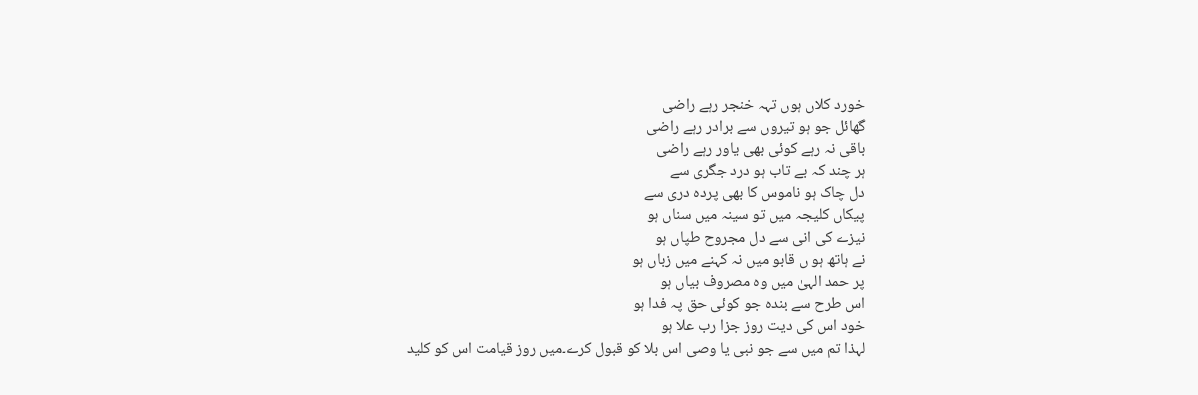خورد کلاں ہوں تہہ خنجر رہے راضی
گھائل جو ہو تیروں سے برادر رہے راضی
باقی نہ رہے کوئی بھی یاور رہے راضی
ہر چند کہ بے تاب ہو درد جگری سے
دل چاک ہو ناموس کا بھی پردہ دری سے
پیکاں کلیجہ میں تو سینہ میں سناں ہو
نیزے کی انی سے دل مجروح طپاں ہو
نے ہاتھ ہو ں قابو میں نہ کہنے میں زباں ہو
پر حمد الہیٰ میں وہ مصروف بیاں ہو
اس طرح سے بندہ جو کوئی حق پہ فدا ہو
خود اس کی دیت روز جزا رب علا ہو
لہذا تم میں سے جو نبی یا وصی اس بلا کو قبول کرے۔میں روز قیامت اس کو کلید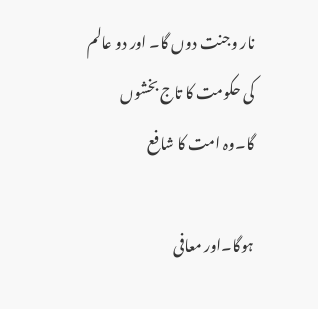نار وجنت دوں گا۔ اور دو عالم کی حکومت کا تاج بخشوں گا۔وہ امت کا شافع

ہوگا۔اور معافی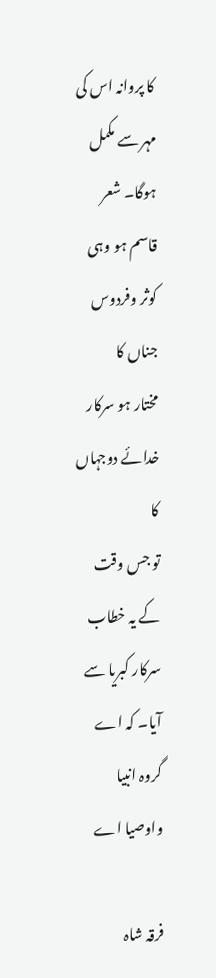کا پروانہ اس کی مہر سے مکمل ہوگا۔ شعر
قاسم ہو وہی کوثر وفردوس جناں کا
مختار ہو سرکار خدائے دوجہاں کا
تو جس وقت کے یہ خطاب سرکار کبریا سے آیا۔ کہ اے گروہ انبیا واوصیا اے

فرقہ شاہ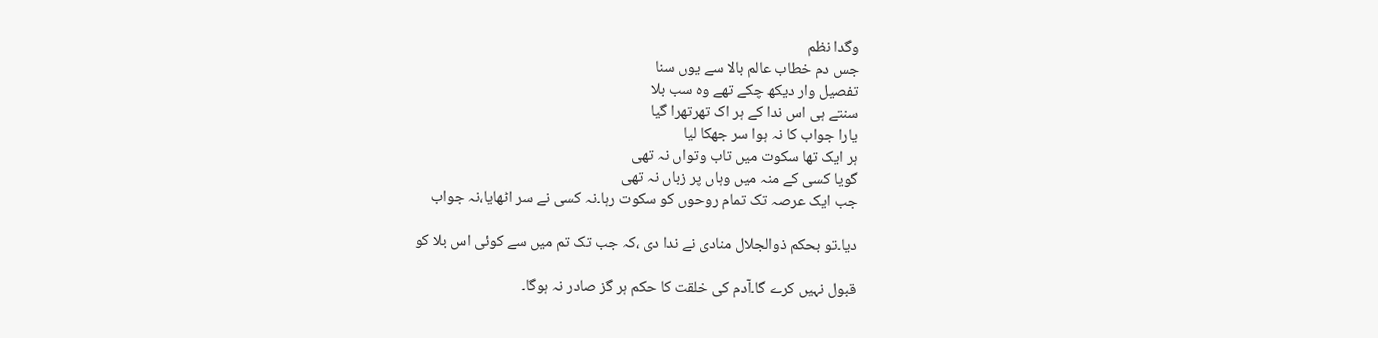وگدا نظم
جس دم خطاب عالم بالا سے یوں سنا
تفصیل وار دیکھ چکے تھے وہ سب بلا
سنتے ہی اس ندا کے ہر اک تھرتھرا گیا
یارا جواب کا نہ ہوا سر جھکا لیا
ہر ایک تھا سکوت میں تاب وتواں نہ تھی
گویا کسی کے منہ میں وہاں پر زباں نہ تھی
جب ایک عرصہ تک تمام روحوں کو سکوت رہا۔نہ کسی نے سر اٹھایا،نہ جواب

دیا۔تو بحکم ذوالجلال منادی نے ندا دی ،کہ جب تک تم میں سے کوئی اس بلا کو

قبول نہیں کرے گا۔آدم کی خلقت کا حکم ہر گز صادر نہ ہوگا۔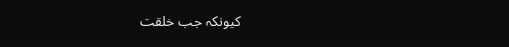کیونکہ جب خلقت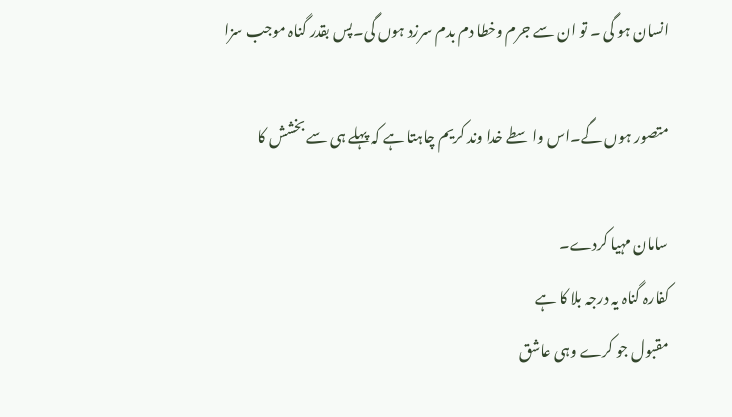انسان ہو گی ۔ تو ان سے جرم وخطا دم بدم سرزد ہوں گی۔پس بقدر گناہ موجب سزا

متصور ہوں گے۔اس واسطے خدا وند کریم چاہتا ہے کہ پہلے ہی سے بخشش کا

سامان مہیا کردے۔
کفارہ گناہ یہ درجہ بلا کا ہے
مقبول جو کرے وہی عاشق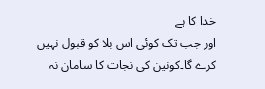خدا کا ہے
اور جب تک کوئی اس بلا کو قبول نہیں کرے گا۔کونین کی نجات کا سامان نہ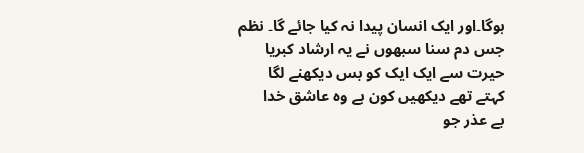ہوگا۔اور ایک انسان پیدا نہ کیا جائے گا۔ نظم
جس دم سنا سبھوں نے یہ ارشاد کبریا
حیرت سے ایک ایک کو بس دیکھنے لگا
کہتے تھے دیکھیں کون ہے وہ عاشق خدا
بے عذر جو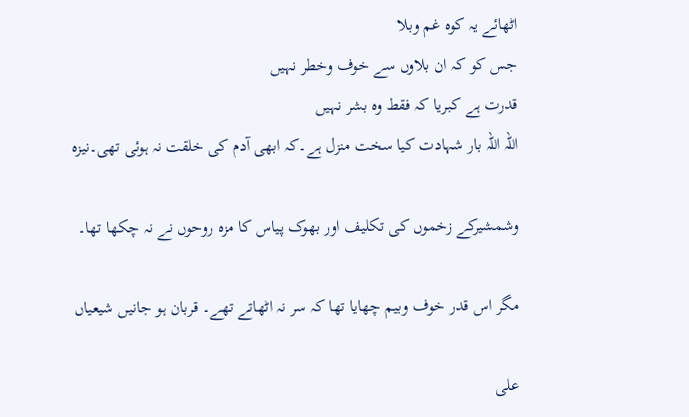اٹھائے یہ کوہ غم وبلا
جس کو کہ ان بلاوں سے خوف وخطر نہیں
قدرت ہے کبریا کہ فقط وہ بشر نہیں
اللہ اللہ بار شہادت کیا سخت منزل ہے۔کہ ابھی آدم کی خلقت نہ ہوئی تھی۔نیزہ

وشمشیرکے زخموں کی تکلیف اور بھوک پیاس کا مزہ روحوں نے نہ چکھا تھا۔

مگر اس قدر خوف وبیم چھایا تھا کہ سر نہ اٹھاتے تھے۔ قربان ہو جانیں شیعیاں

علی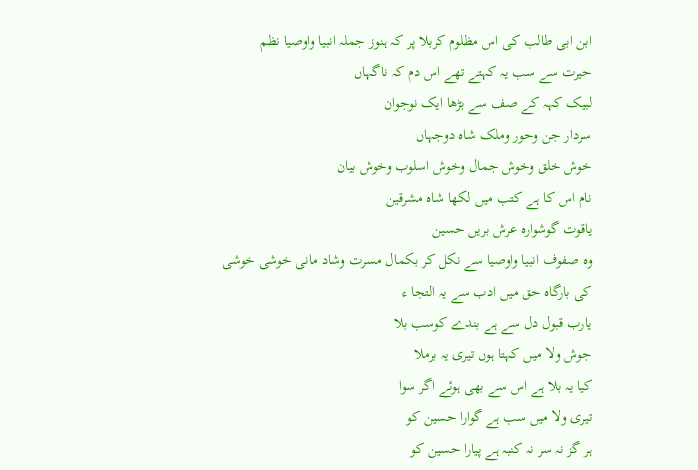ابن ابی طالب کی اس مظلوم کربلا پر کہ ہنوز جملہ انبیا واوصیا نظم
حیرت سے سب یہ کہتے تھے اس دم کہ ناگہاں
لبیک کہہ کے صف سے بڑھا ایک نوجوان
سردار جن وحور وملک شاہ دوجہاں
خوش خلق وخوش جمال وخوش اسلوب وخوش بیان
نام اس کا ہے کتب میں لکھا شاہ مشرقین
یاقوت گوشوارہ عرش بریں حسین
وہ صفوف انبیا واوصیا سے نکل کر بکمال مسرت وشاد مانی خوشی خوشی
کی بارگاہ حق میں ادب سے یہ التجا ء
یارب قبول دل سے ہے بندے کوسب بلا
جوش ولا میں کہتا ہوں تیری یہ برملا
کیا یہ بلا ہے اس سے بھی ہوئے اگر سوا
تیری ولا میں سب ہے گوارا حسین کو
ہر گز نہ سر نہ کنبہ ہے پیارا حسین کو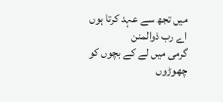میں تجھ سے عہد کرتا ہوں اے رب ذوالمنن
گرمی میں لے کے بچوں کو چھوڑوں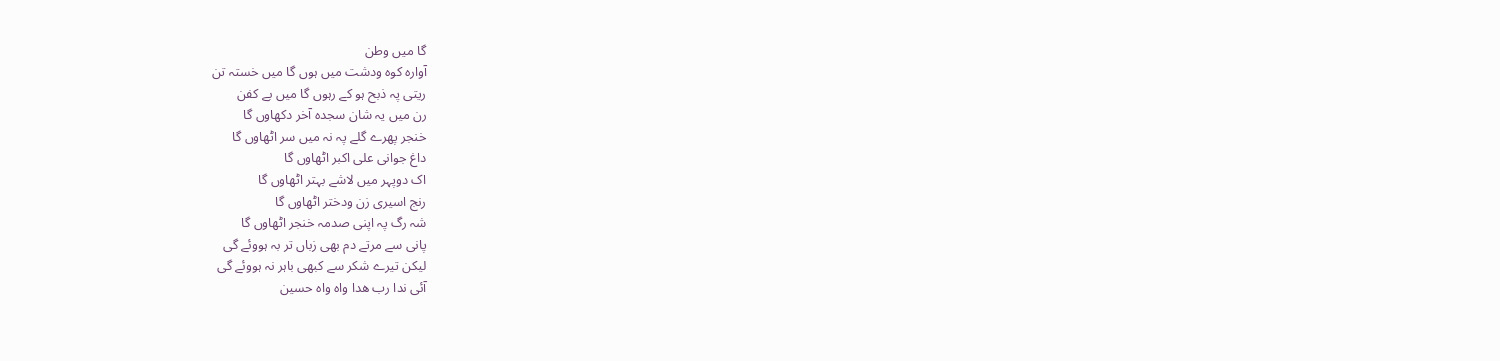گا میں وطن
آوارہ کوہ ودشت میں ہوں گا میں خستہ تن
ریتی پہ ذبح ہو کے رہوں گا میں بے کفن
رن میں یہ شان سجدہ آخر دکھاوں گا
خنجر پھرے گلے پہ نہ میں سر اٹھاوں گا
داغ جوانی علی اکبر اٹھاوں گا
اک دوپہر میں لاشے بہتر اٹھاوں گا
رنج اسیری زن ودختر اٹھاوں گا
شہ رگ پہ اپنی صدمہ خنجر اٹھاوں گا
پانی سے مرتے دم بھی زباں تر بہ ہووئے گی
لیکن تیرے شکر سے کبھی باہر نہ ہووئے گی
آئی ندا رب ھدا واہ واہ حسین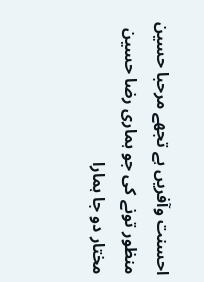احسنت وآفریں ہے تجھے مرحبا حسین
منظور تونے کی جو ہماری رضا حسین
مختار دو جا ہمارا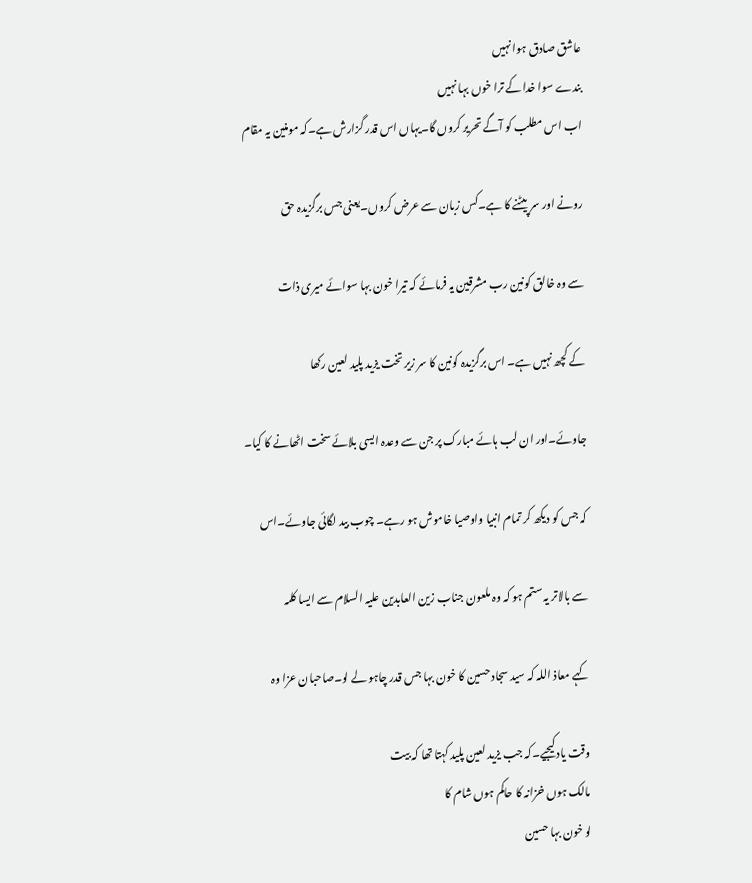عاشق صادق ہوا نہیں
بندے سوا خدا کے ترا خوں بہا نہیں
اب اس مطلب کو آگے تحریر کروں گا۔یہاں اس قدر گزارش ہے۔کہ مومنین یہ مقام

رونے اور سر پیٹنے کا ہے۔کس زبان سے عرض کروں۔یعنی جس برگزیدہ حق

سے وہ خالق کونین رب مشرقین یہ فرمائے کہ تیرا خون بہا سوائے میری ذات

کے کچھ نہیں ہے۔ اس برگزیدہ کونین کا سر زیر تخت یزید پلید لعین رکھا

جاوئے۔اور ان لب ہائے مبارک پر جن سے وعدہ ایسی بلائے سخت اٹھانے کا کیا۔

کہ جس کو دیکھ کر تمام انبیا واوصیا خاموش ہو رہے۔ چوب بید لگائی جاوئے۔اس

سے بالاتر یہ ستم ہو کہ وہ ملعون جناب زین العابدین علیہ السلام سے ایسا کلمہ

کہے معاذ اللہ کہ سید سجاد حسین کا خون بہا جس قدر چاہو لے لو۔صاحبان عزا وہ

وقت یاد کیجیے۔کہ جب یزید لعین پلید کہتا تھا کہ بیت
مالک ہوں خزانہ کا حاکم ہوں شام کا
لو خون بہا حسین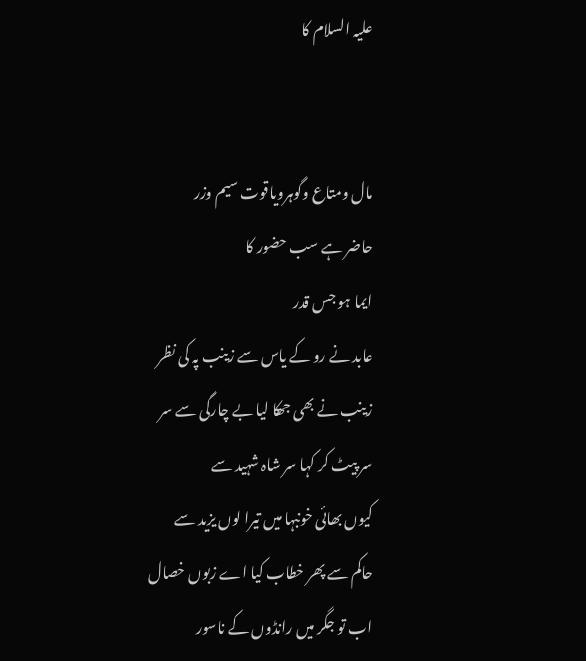علیہ السلام کا


مال ومتاع وگوہرویاقوت سیم وزر
حاضر ہے سب حضور کا
ایما ہو جس قدر
عابد نے رو کے یاس سے زینب پہ کی نظر
زینب نے بھی جھکا لیا بے چارگی سے سر
سر پیٹ کر کہا سر شاہ شہید سے
کیوں بھائی خونبہا میں تیرا لوں یزید سے
حاکم سے پھر خطاب کیا اے زبوں خصال
اب تو جگر میں رانڈوں کے ناسور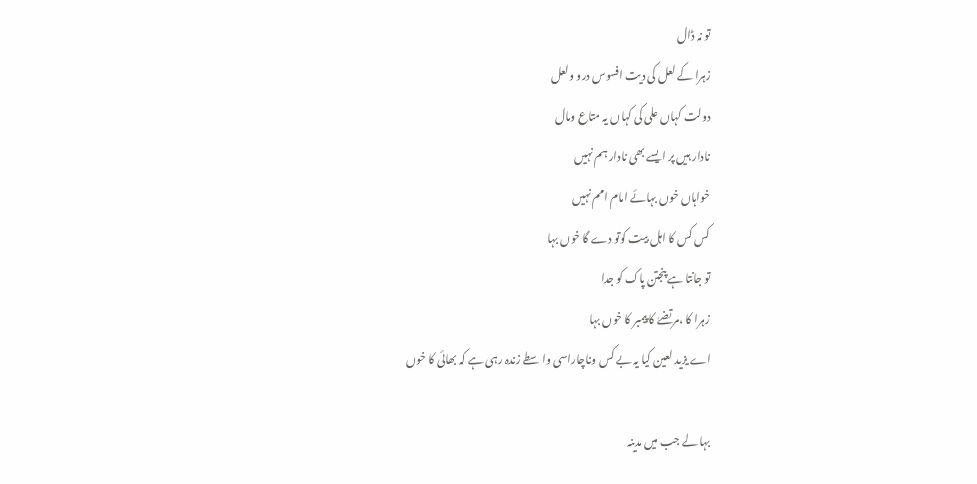تو نہ ڈال
زہرا کے لعل کی دیت افسوس درو ولعل
دولت کہاں علی کی کہاں یہ متاع ومال
نادار ہیں پر ایسے بھی نادار ہم نہیں
خواہاں خوں بہائے امام امم نہیں
کس کس کا اہل بیت کوتو دے گا خوں بہا
تو جانتا ہے پنجتن پاک کو جدا
زہرا کا ،مرتضےٰ کا پیمبر کا خوں بہا
اے یزید لعین کیا یہ بے کس وناچاراسی واسطے زندہ رہی ہے کہ بھائی کا خوں

بہا لے جب میں مدینہ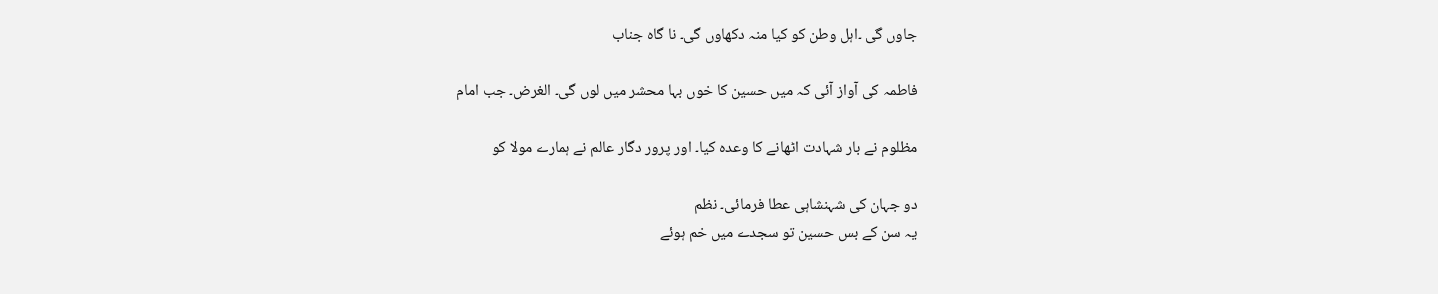جاوں گی ۔اہل وطن کو کیا منہ دکھاوں گی۔ نا گاہ جناب

فاطمہ کی آواز آئی کہ میں حسین کا خوں بہا محشر میں لوں گی۔ الغرض۔ جب امام

مظلوم نے بار شہادت اٹھانے کا وعدہ کیا۔ اور پرور دگار عالم نے ہمارے مولا کو

دو جہان کی شہنشاہی عطا فرمائی۔ نظم
یہ سن کے بس حسین تو سجدے میں خم ہوئے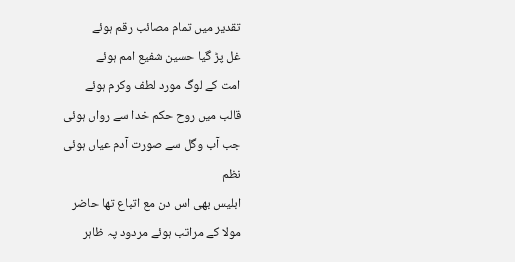تقدیر میں تمام مصائب رقم ہوئے
غل پڑ گیا حسین شفیع امم ہوئے
امت کے لوگ مورد لطف وکرم ہوئے
قالب میں روح حکم خدا سے رواں ہوئی
جب آب وگل سے صورت آدم عیاں ہوئی
نظم
ابلیس بھی اس دن مع اتباع تھا حاضر
مولا کے مراتب ہوئے مردود پہ ظاہر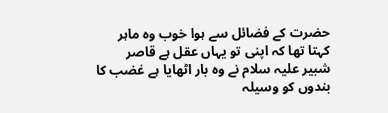حضرت کے فضائل سے ہوا خوب وہ ماہر
کہتا تھا کہ اپنی تو یہاں عقل ہے قاصر
شبیر علیہ سلام نے وہ بار اٹھایا ہے غضب کا
بندوں کو وسیلہ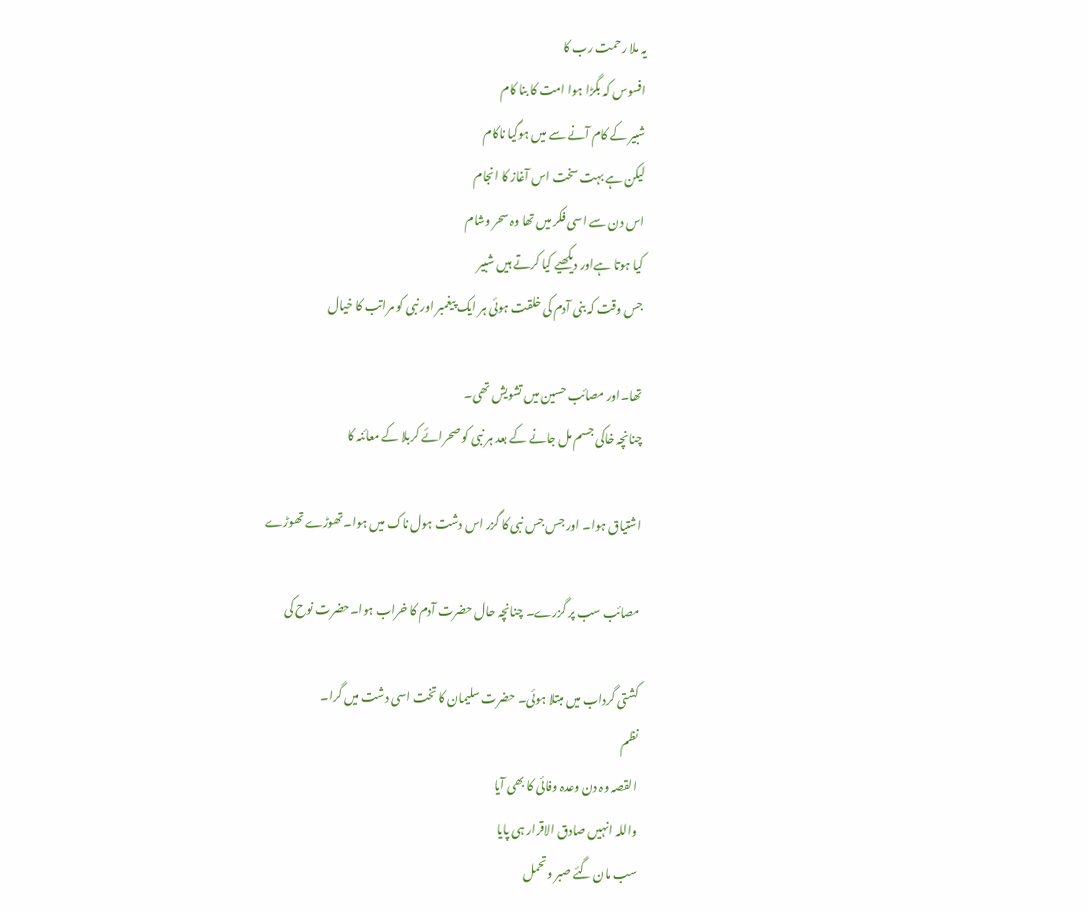یہ ملا رحمت رب کا
افسوس کہ بگڑا ہوا امت کا بنا کام
شبیر کے کام آنے سے میں ہوگیا ناکام
لیکن ہے بہت سخت اس آغاز کا انجام
اس دن سے اسی فکر میں تھا وہ سحر وشام
کیا ہوتا ہےاور دیکھیے کیا کرتے ہیں شبیر
جس وقت کہ بنی آدم کی خلقت ہوئی ہر ایک پیغمبر اور نبی کو مراتب کا خیال

تھا۔اور مصائب حسین میں تشویش تھی۔
چنانچہ خاکی جسم مل جانے کے بعد ہر نبی کو صحرائے کربلا کے معائنہ کا

اشتیاق ہوا۔ اور جس جس نبی کا گزر اس دشت ہول ناک میں ہوا۔تھوڑے تھوڑے

مصائب سب پر گزرے۔ چنانچہ حال حضرت آدم کا خراب ہوا۔حضرت نوح کی

کشتی گرداب میں مبتلا ہوئی۔ حضرت سلیمان کا تخت اسی دشت میں گرا۔
نظم
القصہ وہ دن وعدہ وفائی کا بھی آیا
واللہ انہیں صادق الاقرار ہی پایا
سب مان گئے صبر وتحمل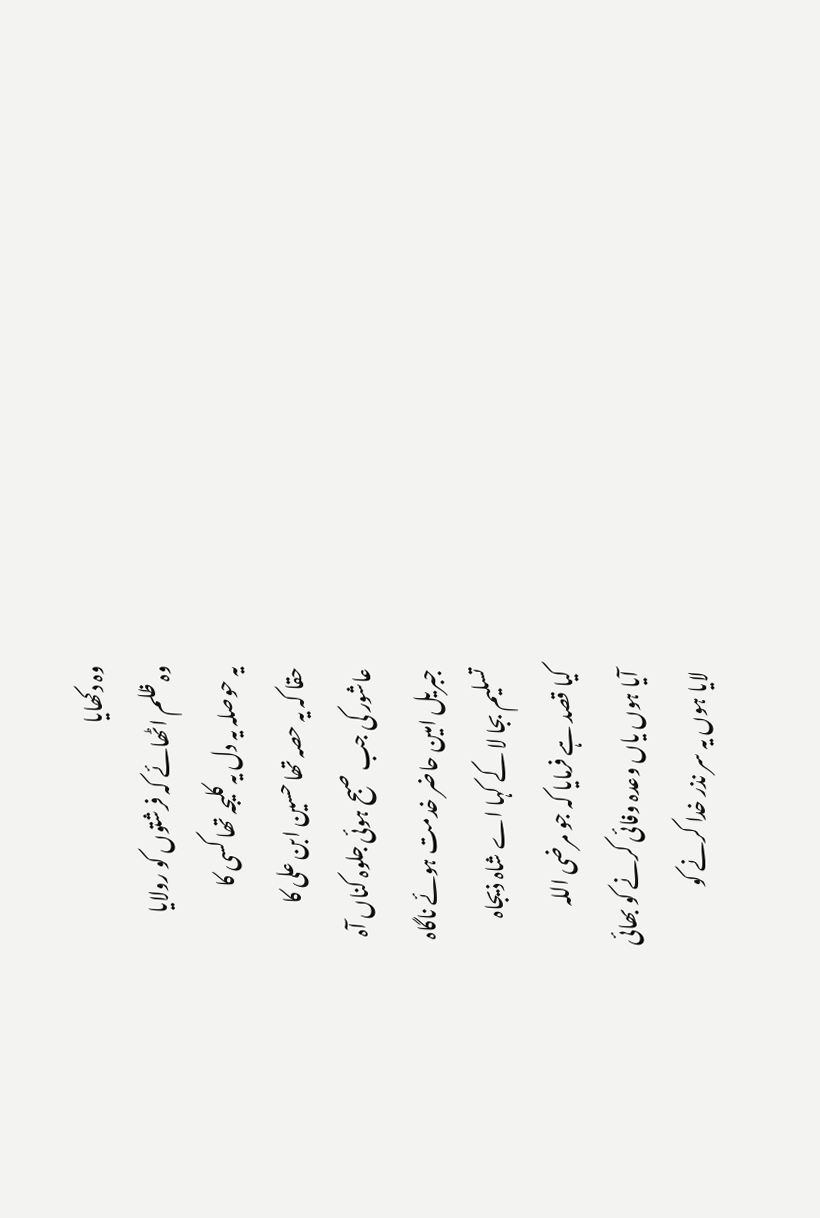وہ دکھایا
وہ ظلم اٹھائے کہ فرشتوں کو رولایا
یہ حوصلہ یہ دل یہ کلیجہ تھا کسی کا
حقا کہ یہ حصہ تھا حسین ابن علی کا
عاشور کی جب صبح ہوئی جلوہ کناں آہ
جبریل امین حاضر خدمت ہوئے ناگاہ
تسلیم بجا لا کے کہا اے شاہ ذیجاہ
کیا قصد ہے فرمایا کہ جو مرضی اللہ
آیا ہوں یاں وعدہ وفائی کرنے کو بھائی
لایا ہوں یہ سر نذر خدا کرنے کو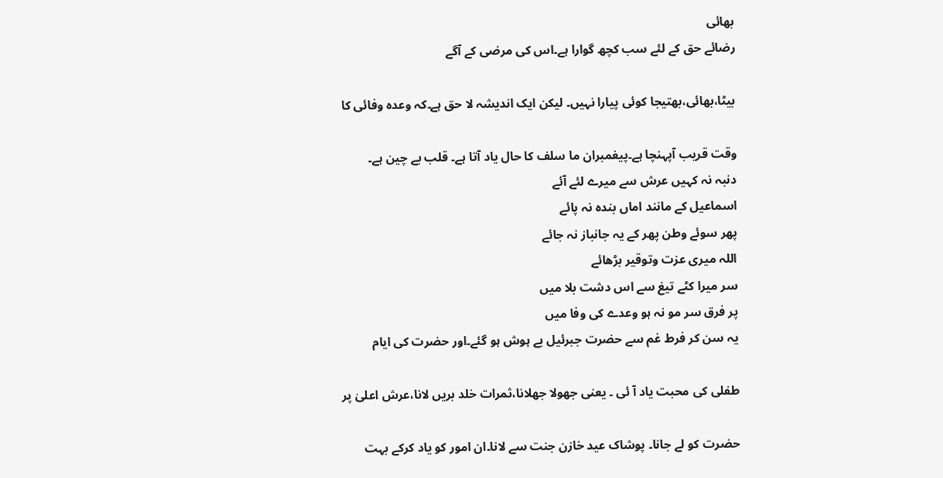بھائی
رضائے حق کے لئے سب کچھ گوارا ہے۔اس کی مرضی کے آگے

بیٹا،بھائی،بھتیجا کوئی پیارا نہیں۔ لیکن ایک اندیشہ لا حق ہے۔کہ وعدہ وفائی کا

وقت قریب آپہنچا ہے۔پیغمبران ما سلف کا حال یاد آتا ہے۔ قلب بے چین ہے۔
دنبہ نہ کہیں عرش سے میرے لئے آئے
اسماعیل کے مانند اماں بندہ نہ پائے
پھر سوئے وطن پھر کے یہ جانباز نہ جائے
اللہ میری عزت وتوقیر بڑھائے
سر میرا کٹے تیغ سے اس دشت بلا میں
پر فرق سر مو نہ ہو وعدے کی وفا میں
یہ سن کر فرط غم سے حضرت جبرئیل بے ہوش ہو گئے۔اور حضرت کی ایام

طفلی کی محبت یاد آ ئی ۔ یعنی جھولا جھلانا،ثمرات خلد بریں لانا،عرش اعلیٰ پر

حضرت کو لے جانا۔ پوشاک عید خازن جنت سے لانا۔ان امور کو یاد کرکے بہت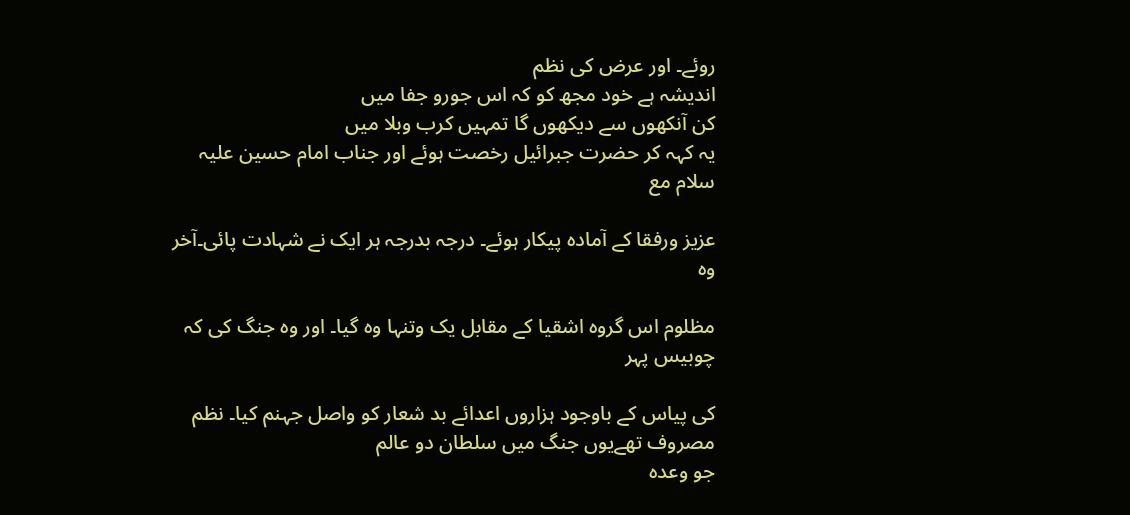روئے۔ اور عرض کی نظم
اندیشہ ہے خود مجھ کو کہ اس جورو جفا میں
کن آنکھوں سے دیکھوں گا تمہیں کرب وبلا میں
یہ کہہ کر حضرت جبرائیل رخصت ہوئے اور جناب امام حسین علیہ سلام مع

عزیز ورفقا کے آمادہ پیکار ہوئے۔ درجہ بدرجہ ہر ایک نے شہادت پائی۔آخر وہ

مظلوم اس گروہ اشقیا کے مقابل یک وتنہا وہ گیا۔ اور وہ جنگ کی کہ چوبیس پہر

کی پیاس کے باوجود ہزاروں اعدائے بد شعار کو واصل جہنم کیا۔ نظم
مصروف تھےیوں جنگ میں سلطان دو عالم
جو وعدہ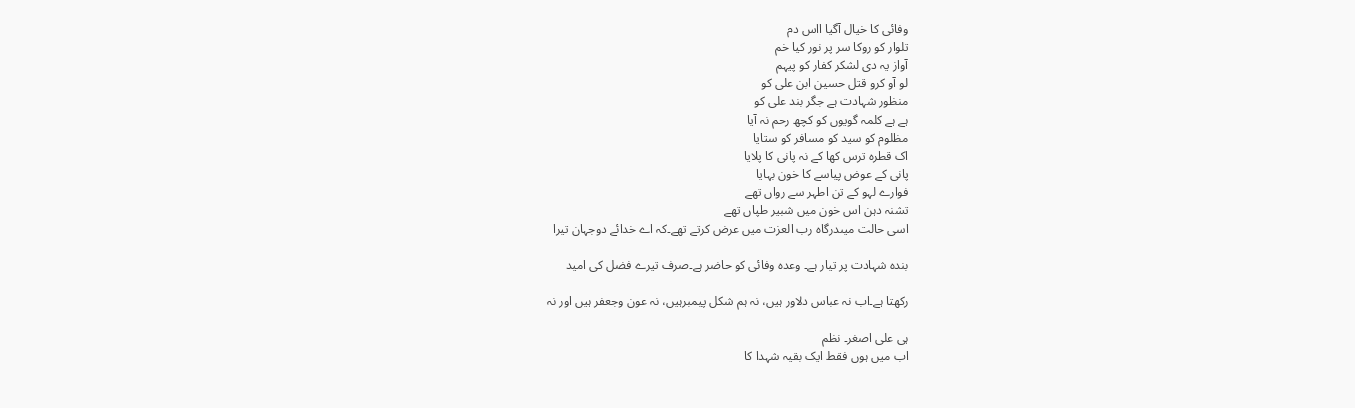وفائی کا خیال آگیا ااس دم
تلوار کو روکا سر پر نور کیا خم
آواز یہ دی لشکر کفار کو پیہم
لو آو کرو قتل حسین ابن علی کو
منظور شہادت ہے جگر بند علی کو
ہے ہے کلمہ گویوں کو کچھ رحم نہ آیا
مظلوم کو سید کو مسافر کو ستایا
اک قطرہ ترس کھا کے نہ پانی کا پلایا
پانی کے عوض پیاسے کا خون بہایا
فوارے لہو کے تن اطہر سے رواں تھے
تشنہ دہن اس خون میں شبیر طپاں تھے
اسی حالت میںدرگاہ رب العزت میں عرض کرتے تھے۔کہ اے خدائے دوجہان تیرا

بندہ شہادت پر تیار ہے۔ وعدہ وفائی کو حاضر ہے۔صرف تیرے فضل کی امید

رکھتا ہے۔اب نہ عباس دلاور ہیں، نہ ہم شکل پیمبرہیں، نہ عون وجعفر ہیں اور نہ

ہی علی اصغر۔ نظم
اب میں ہوں فقط ایک بقیہ شہدا کا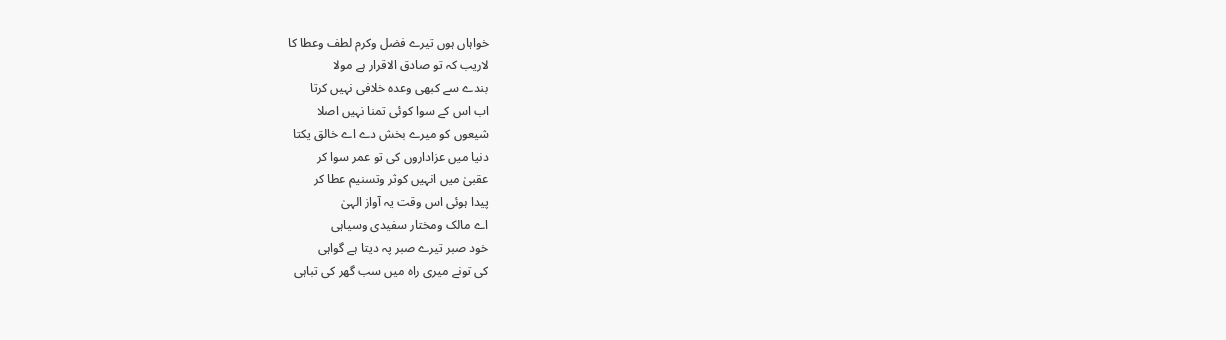خواہاں ہوں تیرے فضل وکرم لطف وعطا کا
لاریب کہ تو صادق الاقرار ہے مولا
بندے سے کبھی وعدہ خلافی نہیں کرتا
اب اس کے سوا کوئی تمنا نہیں اصلا
شیعوں کو میرے بخش دے اے خالق یکتا
دنیا میں عزاداروں کی تو عمر سوا کر
عقبیٰ میں انہیں کوثر وتسنیم عطا کر
پیدا ہوئی اس وقت یہ آواز الہیٰ
اے مالک ومختار سفیدی وسیاہی
خود صبر تیرے صبر پہ دیتا ہے گواہی
کی تونے میری راہ میں سب گھر کی تباہی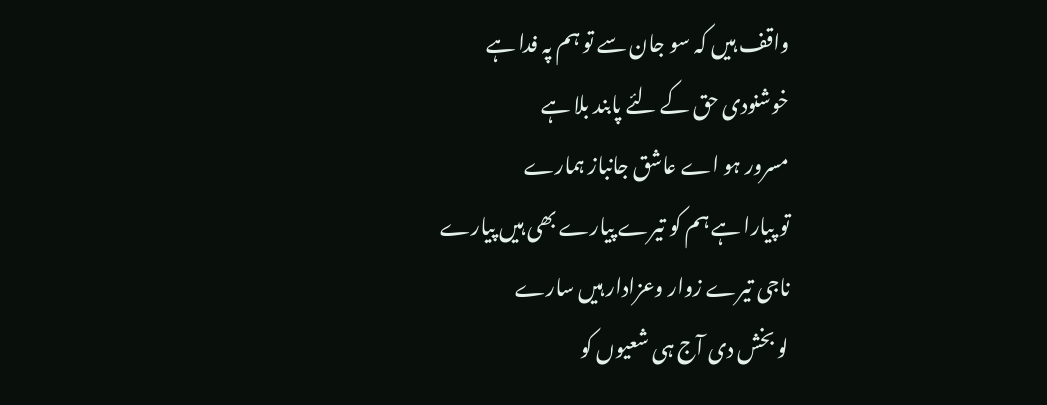واقف ہیں کہ سو جان سے تو ہم پہ فدا ہے
خوشنودی حق کے لئے پابند بلا ہے
مسرور ہو اے عاشق جانباز ہمارے
تو پیارا ہے ہم کو تیرے پیارے بھی ہیں پیارے
ناجی تیرے زوار وعزادار ہیں سارے
لو بخش دی آج ہی شعیوں کو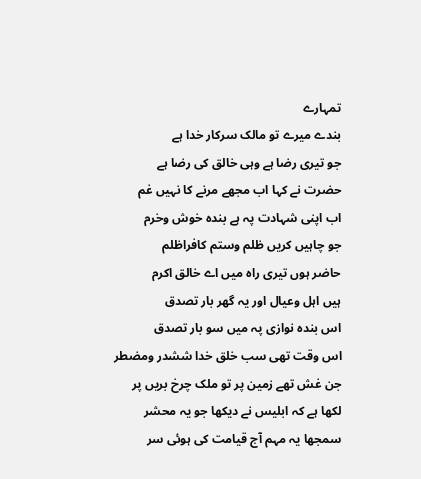تمہارے
بندے میرے تو مالک سرکار خدا ہے
جو تیری رضا ہے وہی خالق کی رضا ہے
حضرت نے کہا اب مجھے مرنے کا نہیں غم
اب اپنی شہادت پہ ہے بندہ خوش وخرم
جو چاہیں کریں ظلم وستم کافراظلم
حاضر ہوں تیری راہ میں اے خالق اکرم
ہیں اہل وعیال اور یہ گھر بار تصدق
اس بندہ نوازی پہ میں سو بار تصدق
اس وقت تھی سب خلق خدا ششدر ومضطر
جن غش تھے زمین پر تو ملک چرخ بریں پر
لکھا ہے کہ ابلیس نے دیکھا جو یہ محشر
سمجھا یہ مہم آج قیامت کی ہوئی سر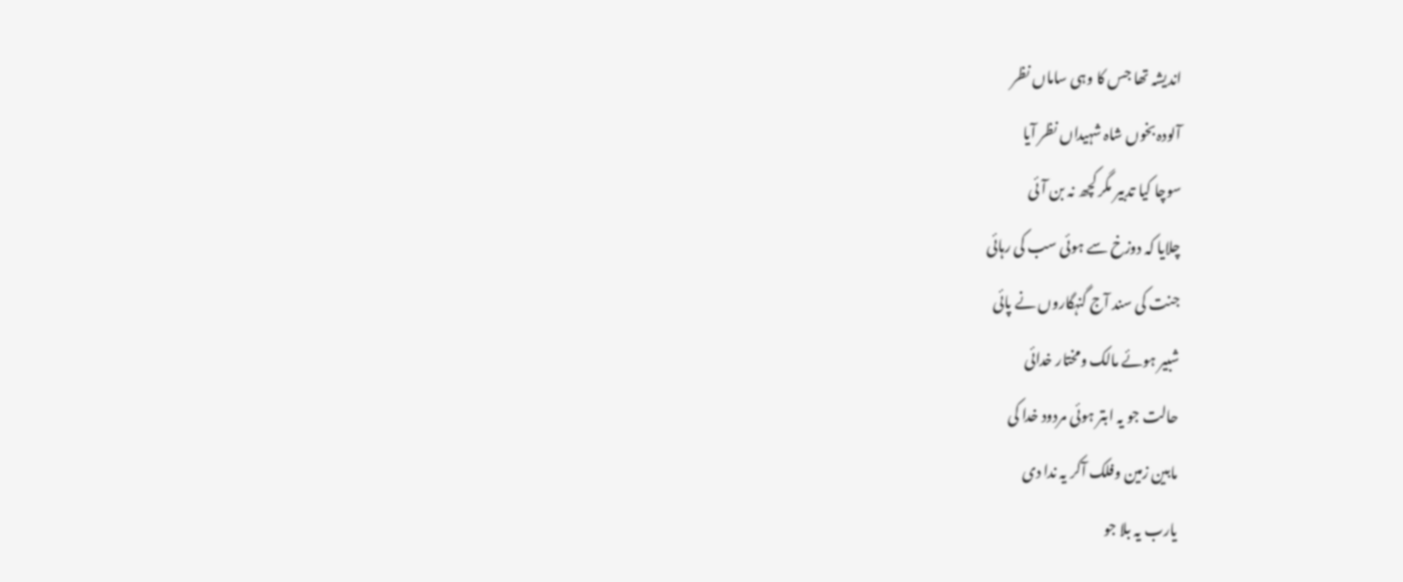اندیشہ تھا جس کا وہی ساماں نظر
آلودہ بخوں شاہ شہیداں نظر آیا
سوچا کیا تدبیر مگر کچھ نہ بن آئی
چلایا کہ دوزخ سے ہوئی سب کی رہائی
جنت کی سند آج گنہگاروں نے پائی
شبیر ہوئے مالک ومختار خدائی
حالت جو یہ ابتر ہوئی مردود خدا کی
مابین زمین وفلک آکر یہ ندا دی
یارب یہ بلا جو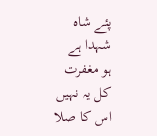پئے شاہ شہدا ہے
ہو مغفرت کل یہ نہیں اس کا صلا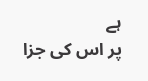ہے
پر اس کی جزا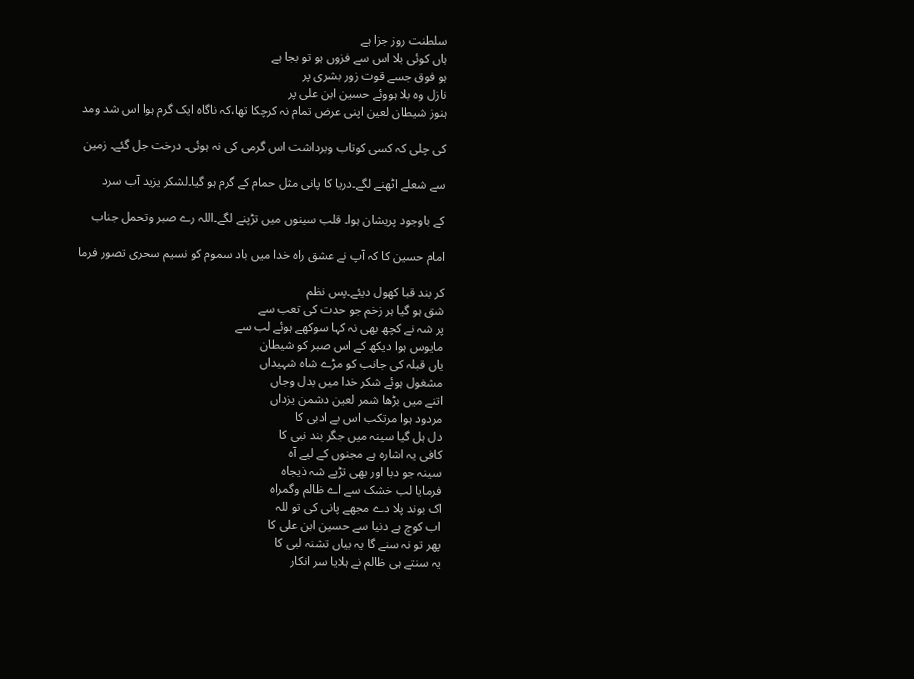سلطنت روز جزا ہے
ہاں کوئی بلا اس سے فزوں ہو تو بجا ہے
ہو فوق جسے قوت زور بشری پر
نازل وہ بلا ہووئے حسین ابن علی پر
ہنوز شیطان لعین اپنی عرض تمام نہ کرچکا تھا،کہ ناگاہ ایک گرم ہوا اس شد ومد

کی چلی کہ کسی کوتاب وبرداشت اس گرمی کی نہ ہوئی۔ درخت جل گئے۔ زمین

سے شعلے اٹھنے لگے۔دریا کا پانی مثل حمام کے گرم ہو گیا۔لشکر یزید آب سرد

کے باوجود پریشان ہوا۔ قلب سینوں میں تڑپنے لگے۔اللہ رے صبر وتحمل جناب

امام حسین کا کہ آپ نے عشق راہ خدا میں باد سموم کو نسیم سحری تصور فرما

کر بند قبا کھول دیئے۔پس نظم
شق ہو گیا ہر زخم جو حدت کی تعب سے
پر شہ نے کچھ بھی نہ کہا سوکھے ہوئے لب سے
مایوس ہوا دیکھ کے اس صبر کو شیطان
یاں قبلہ کی جانب کو مڑے شاہ شہیداں
مشغول ہوئے شکر خدا میں بدل وجاں
اتنے میں بڑھا شمر لعین دشمن یزداں
مردود ہوا مرتکب اس بے ادبی کا
دل ہل گیا سینہ میں جگر بند نبی کا
کافی یہ اشارہ ہے مجنوں کے لیے آہ
سینہ جو دبا اور بھی تڑپے شہ ذیجاہ
فرمایا لب خشک سے اے ظالم وگمراہ
اک بوند پلا دے مجھے پانی کی تو للہ
اب کوچ ہے دنیا سے حسین ابن علی کا
پھر تو نہ سنے گا یہ بیاں تشنہ لبی کا
یہ سنتے ہی ظالم نے ہلایا سر انکار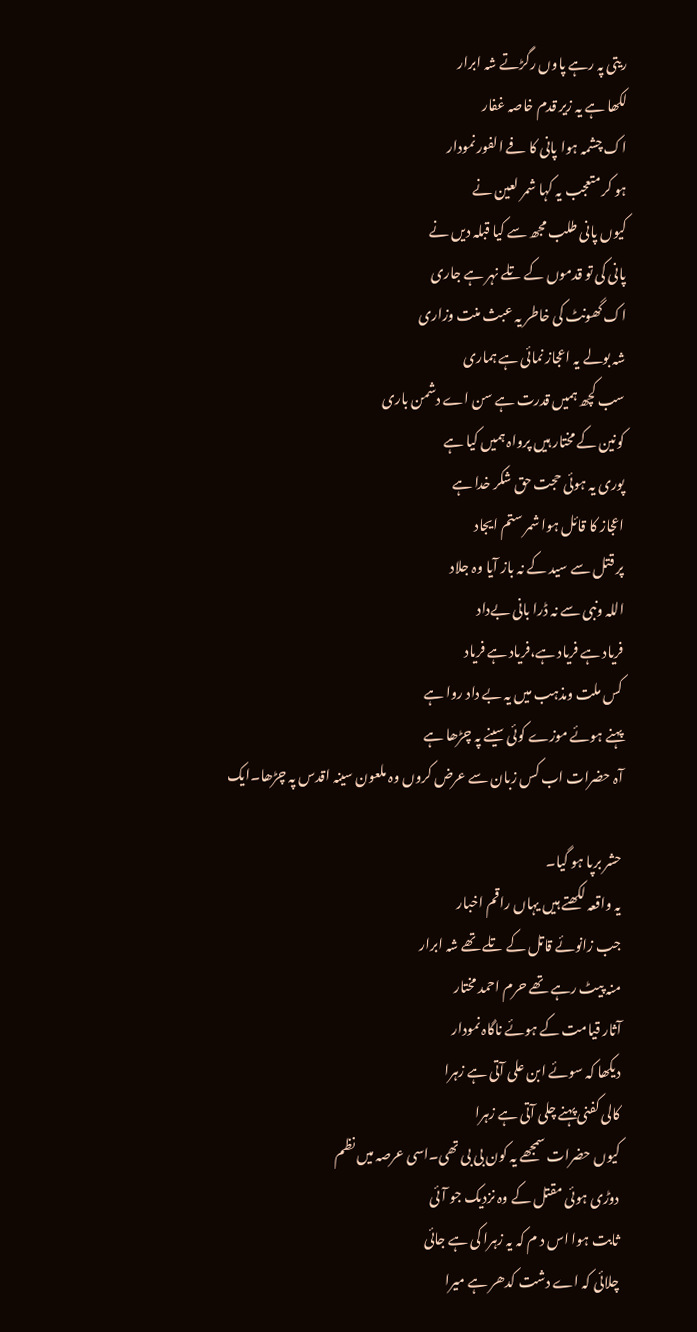ریتی پہ رہے پاوں رگڑتے شہ ابرار
لکھا ہے یہ زیر قدم خاصہ غفار
اک چشمہ ہوا پانی کا فے الفور نمودار
ہو کر متعجب یہ کہا شمر لعین نے
کیوں پانی طلب مجھ سے کیا قبلہ دیں نے
پانی کی تو قدموں کے تلے نہر ہے جاری
اک گھونٹ کی خاطر یہ عبث منت وزاری
شہ بولے یہ اعجاز نمائی ہے ہماری
سب کچھ ہمیں قدرت ہے سن اے دشمن باری
کونین کے مختار ہیں پرواہ ہمیں کیا ہے
پوری یہ ہوئی حجت حق شکر خدا ہے
اعجاز کا قائل ہوا شمر ستم ایجاد
پر قتل سے سید کے نہ باز آیا وہ جلاد
اللہ ونبی سے نہ ڈرا بانی بےداد
فریاد ہے فریاد ہے،فریاد ہے فریاد
کس ملت ومذہب میں یہ بے داد روا ہے
پہنے ہوئے موزے کوئی سینے پہ چڑھا ہے
آہ حضرات اب کس زبان سے عرض کروں وہ ملعون سینہ اقدس پہ چڑھا۔ایک

حشر برپا ہو گیا۔
یہ واقعہ لکھتے ہیں یہاں راقم اخبار
جب زانوئے قاتل کے تلے تھے شہ ابرار
منہ پیٹ رہے تھے حرم احمد مختار
آثار قیامت کے ہوئے ناگاہ نمودار
دیکھا کہ سوئے ابن علی آتی ہے زہرا
کالی کفنی پہنے چلی آتی ہے زہرا
کیوں حضرات سمجھے یہ کون بی بی تھی۔اسی عرصہ میں نظم
دوڑی ہوئی مقتل کے وہ نزدیک جو آئی
ثابت ہوا اس د م کہ یہ زہرا کی ہے جائی
چلائی کہ اے دشت کدھر ہے میرا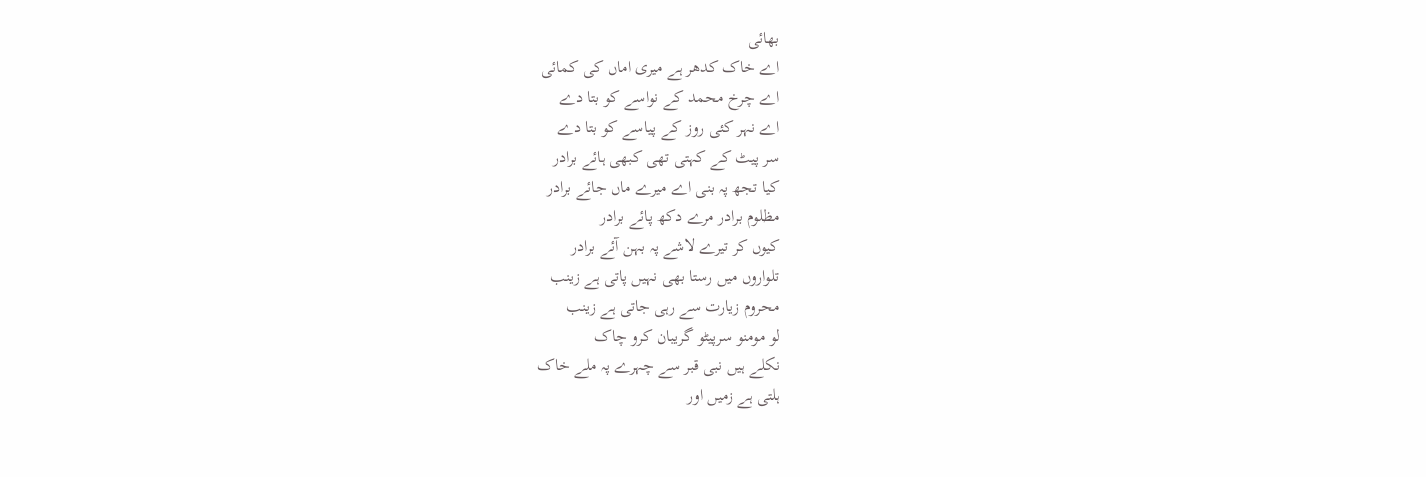بھائی
اے خاک کدھر ہے میری اماں کی کمائی
اے چرخ محمد کے نواسے کو بتا دے
اے نہر کئی روز کے پیاسے کو بتا دے
سر پیٹ کے کہتی تھی کبھی ہائے برادر
کیا تجھ پہ بنی اے میرے ماں جائے برادر
مظلوم برادر مرے دکھ پائے برادر
کیوں کر تیرے لاشے پہ بہن آئے برادر
تلواروں میں رستا بھی نہیں پاتی ہے زینب
محروم زیارت سے رہی جاتی ہے زینب
لو مومنو سرپیٹو گریبان کرو چاک
نکلے ہیں نبی قبر سے چہرے پہ ملے خاک
ہلتی ہے زمیں اور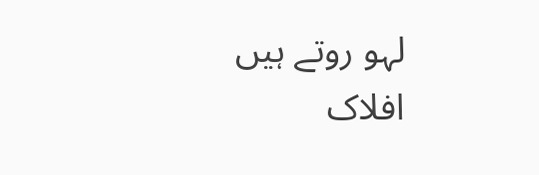لہو روتے ہیں افلاک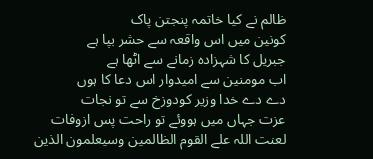ظالم نے کیا خاتمہ پنجتن پاک
کونین میں اس واقعہ سے حشر بپا ہے
جبریل کا شہزادہ زمانے سے اٹھا ہے
اب مومنین سے امیدوار اس دعا کا ہوں
دے دے خدا وزیر کودوزخ سے تو نجات
عزت جہاں میں ہووئے تو راحت پس ازوفات
لعنت اللہ علے القوم الظالمین وسیعلمون الذین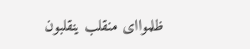ظلمواای منقلب ینقلبون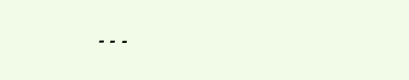۔۔۔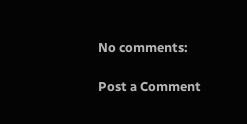No comments:

Post a Comment